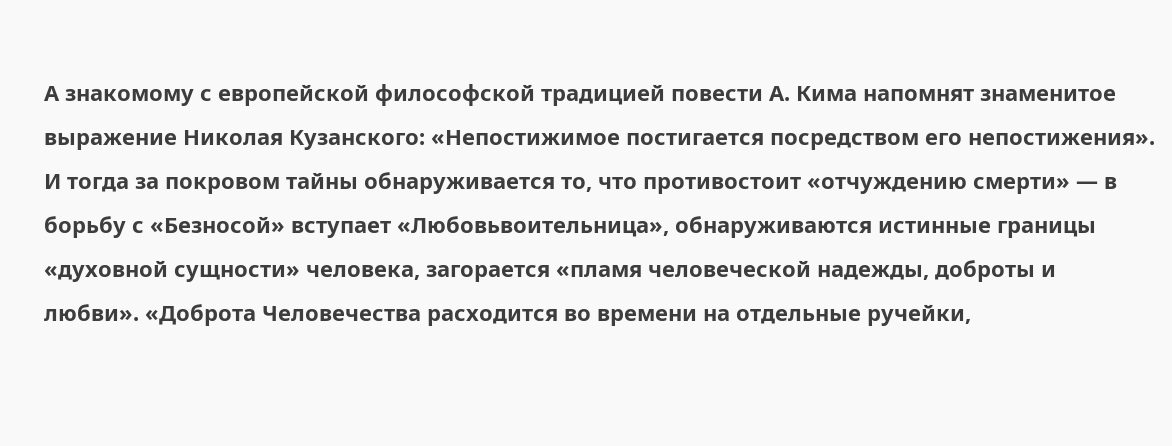А знакомому с европейской философской традицией повести А. Кима напомнят знаменитое выражение Николая Кузанского: «Непостижимое постигается посредством его непостижения». И тогда за покровом тайны обнаруживается то, что противостоит «отчуждению смерти» — в борьбу с «Безносой» вступает «Любовьвоительница», обнаруживаются истинные границы «духовной сущности» человека, загорается «пламя человеческой надежды, доброты и любви». «Доброта Человечества расходится во времени на отдельные ручейки,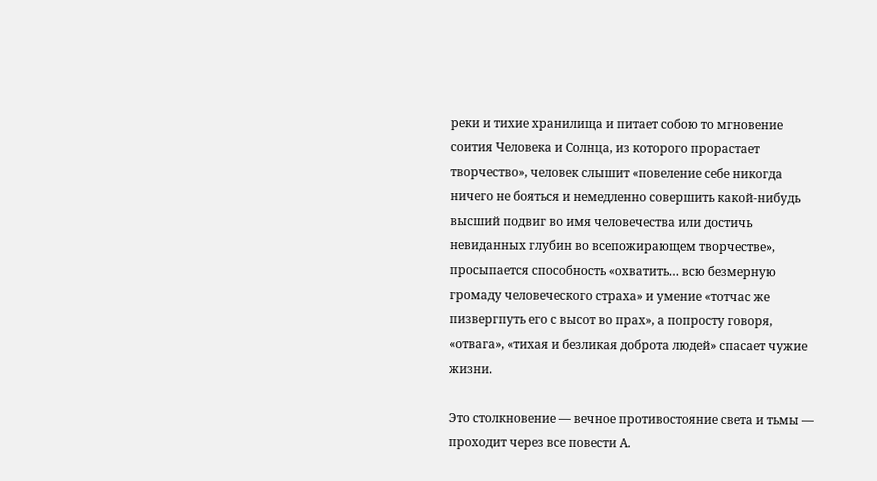реки и тихие хранилища и питает собою то мгновение соития Человека и Солнца, из которого прорастает творчество», человек слышит «повеление себе никогда ничего не бояться и немедленно совершить какой-нибудь высший подвиг во имя человечества или достичь невиданных глубин во всепожирающем творчестве», просыпается способность «охватить… всю безмерную громаду человеческого страха» и умение «тотчас же пизвергпуть его с высот во прах», а попросту говоря, «отвага», «тихая и безликая доброта людей» спасает чужие жизни.

Это столкновение — вечное противостояние света и тьмы — проходит через все повести А.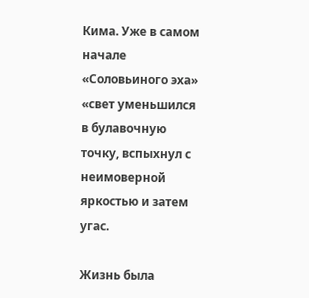Кима. Уже в самом начале «Соловьиного эха» «свет уменьшился в булавочную точку, вспыхнул с неимоверной яркостью и затем угас.

Жизнь была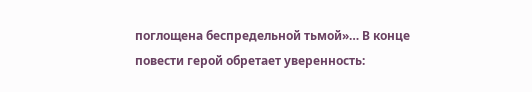поглощена беспредельной тьмой»… В конце повести герой обретает уверенность: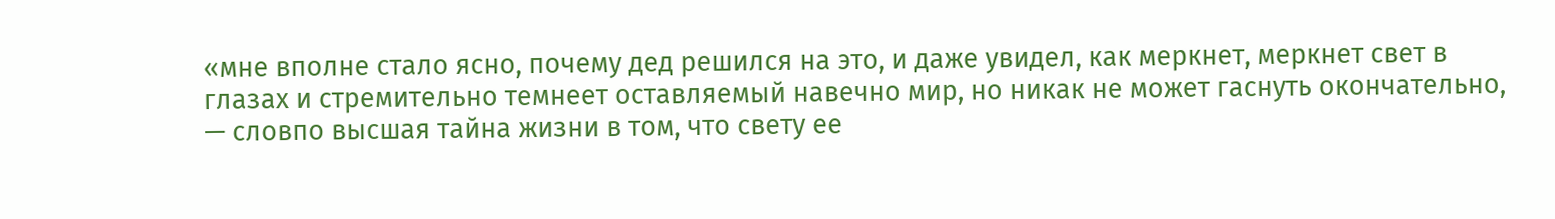«мне вполне стало ясно, почему дед решился на это, и даже увидел, как меркнет, меркнет свет в глазах и стремительно темнеет оставляемый навечно мир, но никак не может гаснуть окончательно, — словпо высшая тайна жизни в том, что свету ее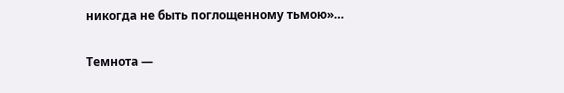никогда не быть поглощенному тьмою»…

Темнота —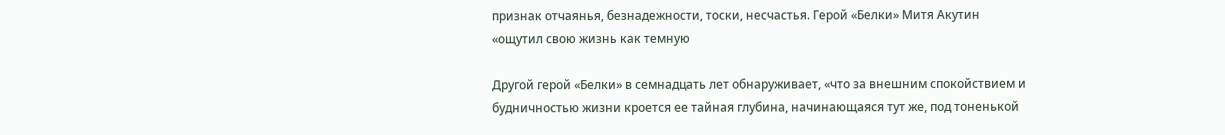признак отчаянья, безнадежности, тоски, несчастья. Герой «Белки» Митя Акутин «ощутил свою жизнь как темную

Другой герой «Белки» в семнадцать лет обнаруживает, «что за внешним спокойствием и будничностью жизни кроется ее тайная глубина, начинающаяся тут же, под тоненькой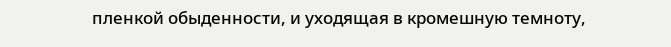пленкой обыденности, и уходящая в кромешную темноту,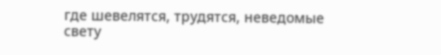где шевелятся, трудятся, неведомые свету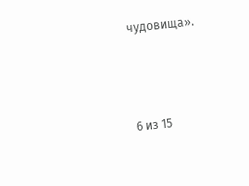чудовища».



6 из 15